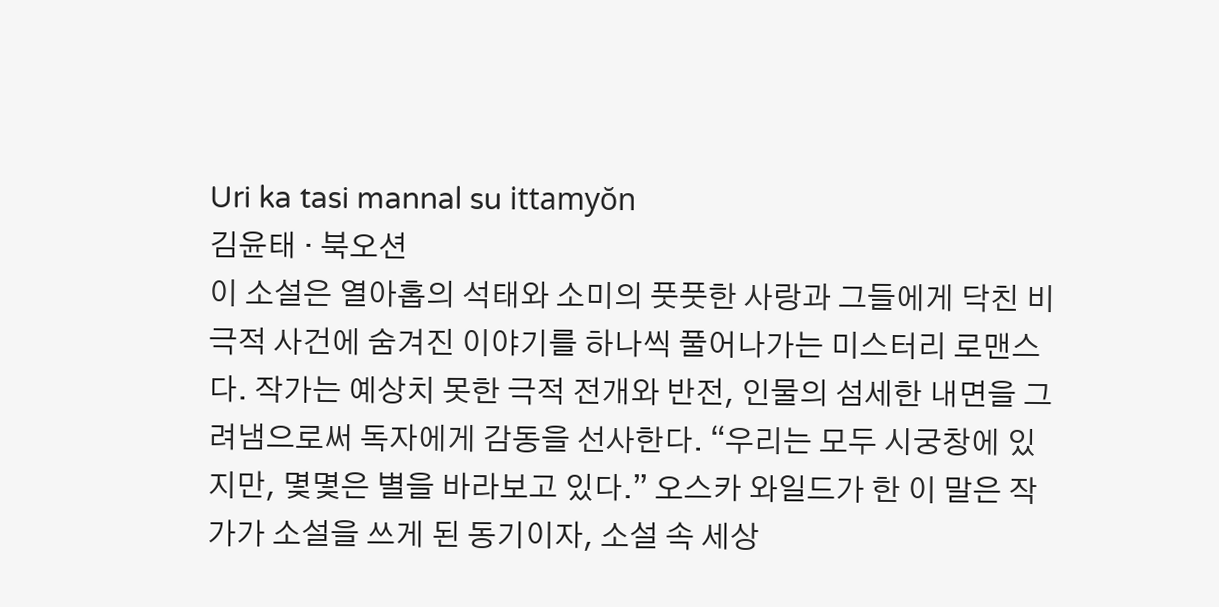Uri ka tasi mannal su ittamyŏn
김윤태 · 북오션
이 소설은 열아홉의 석태와 소미의 풋풋한 사랑과 그들에게 닥친 비극적 사건에 숨겨진 이야기를 하나씩 풀어나가는 미스터리 로맨스다. 작가는 예상치 못한 극적 전개와 반전, 인물의 섬세한 내면을 그려냄으로써 독자에게 감동을 선사한다. “우리는 모두 시궁창에 있지만, 몇몇은 별을 바라보고 있다.” 오스카 와일드가 한 이 말은 작가가 소설을 쓰게 된 동기이자, 소설 속 세상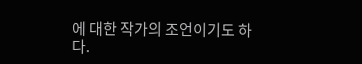에 대한 작가의 조언이기도 하다.